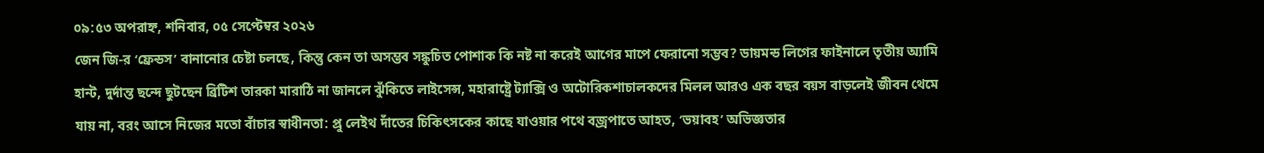০৯:৫৩ অপরাহ্ন, শনিবার, ০৫ সেপ্টেম্বর ২০২৬
জেন জি-র ‘ফ্রেন্ডস’ বানানোর চেষ্টা চলছে, কিন্তু কেন তা অসম্ভব সঙ্কুচিত পোশাক কি নষ্ট না করেই আগের মাপে ফেরানো সম্ভব? ডায়মন্ড লিগের ফাইনালে তৃতীয় অ্যামি হান্ট, দুর্দান্ত ছন্দে ছুটছেন ব্রিটিশ তারকা মারাঠি না জানলে ঝুঁকিতে লাইসেন্স, মহারাষ্ট্রে ট্যাক্সি ও অটোরিকশাচালকদের মিলল আরও এক বছর বয়স বাড়লেই জীবন থেমে যায় না, বরং আসে নিজের মতো বাঁচার স্বাধীনতা: প্রু লেইথ দাঁতের চিকিৎসকের কাছে যাওয়ার পথে বজ্রপাতে আহত, ‘ভয়াবহ’ অভিজ্ঞতার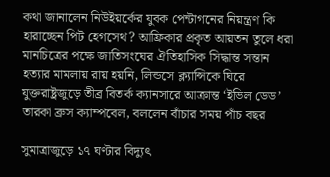কথা জানালেন নিউইয়র্কের যুবক পেন্টাগনের নিয়ন্ত্রণ কি হারাচ্ছেন পিট হেগসেথ? আফ্রিকার প্রকৃত আয়তন তুলে ধরা মানচিত্রের পক্ষে জাতিসংঘের ঐতিহাসিক সিদ্ধান্ত সন্তান হত্যার মামলায় রায় হয়নি, লিন্ডসে ক্ল্যান্সিকে ঘিরে যুক্তরাষ্ট্রজুড়ে তীব্র বিতর্ক ক্যানসারে আক্রান্ত ‘ইভিল ডেড’ তারকা ব্রুস ক্যাম্পবেল, বললেন বাঁচার সময় পাঁচ বছর

সুমাত্রাজুড়ে ১৭ ঘণ্টার বিদ্যুৎ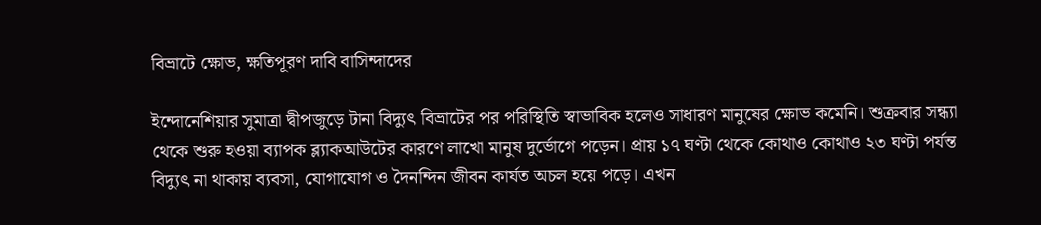বিভ্রাটে ক্ষোভ, ক্ষতিপূরণ দাবি বাসিন্দাদের

ইন্দোনেশিয়ার সুমাত্রা দ্বীপজুড়ে টানা বিদ্যুৎ বিভ্রাটের পর পরিস্থিতি স্বাভাবিক হলেও সাধারণ মানুষের ক্ষোভ কমেনি। শুক্রবার সন্ধ্যা থেকে শুরু হওয়া ব্যাপক ব্ল্যাকআউটের কারণে লাখো মানুষ দুর্ভোগে পড়েন। প্রায় ১৭ ঘণ্টা থেকে কোথাও কোথাও ২৩ ঘণ্টা পর্যন্ত বিদ্যুৎ না থাকায় ব্যবসা, যোগাযোগ ও দৈনন্দিন জীবন কার্যত অচল হয়ে পড়ে। এখন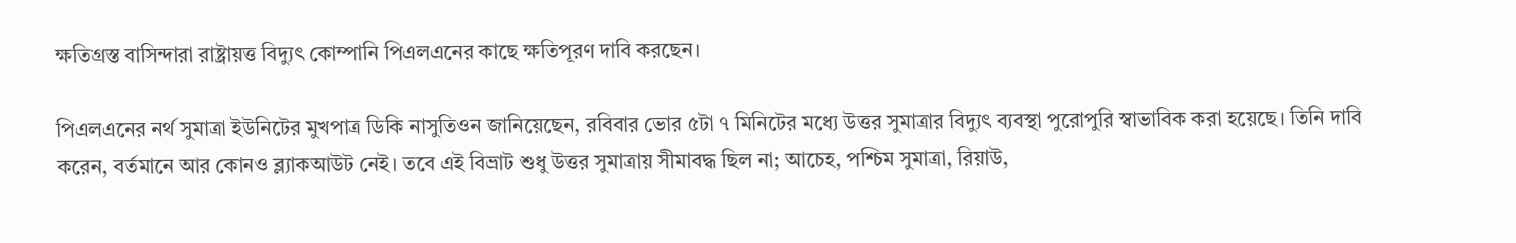ক্ষতিগ্রস্ত বাসিন্দারা রাষ্ট্রায়ত্ত বিদ্যুৎ কোম্পানি পিএলএনের কাছে ক্ষতিপূরণ দাবি করছেন।

পিএলএনের নর্থ সুমাত্রা ইউনিটের মুখপাত্র ডিকি নাসুতিওন জানিয়েছেন, রবিবার ভোর ৫টা ৭ মিনিটের মধ্যে উত্তর সুমাত্রার বিদ্যুৎ ব্যবস্থা পুরোপুরি স্বাভাবিক করা হয়েছে। তিনি দাবি করেন, বর্তমানে আর কোনও ব্ল্যাকআউট নেই। তবে এই বিভ্রাট শুধু উত্তর সুমাত্রায় সীমাবদ্ধ ছিল না; আচেহ, পশ্চিম সুমাত্রা, রিয়াউ,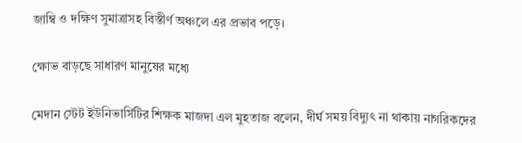জাম্বি ও দক্ষিণ সুমাত্রাসহ বিস্তীর্ণ অঞ্চলে এর প্রভাব পড়ে।

ক্ষোভ বাড়ছে সাধারণ মানুষের মধ্যে

মেদান স্টেট ইউনিভার্সিটির শিক্ষক মাজদা এল মুহতাজ বলেন, দীর্ঘ সময় বিদ্যুৎ না থাকায় নাগরিকদের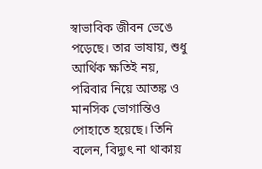স্বাভাবিক জীবন ভেঙে পড়েছে। তার ভাষায়, শুধু আর্থিক ক্ষতিই নয়, পরিবার নিয়ে আতঙ্ক ও মানসিক ভোগান্তিও পোহাতে হয়েছে। তিনি বলেন, বিদ্যুৎ না থাকায়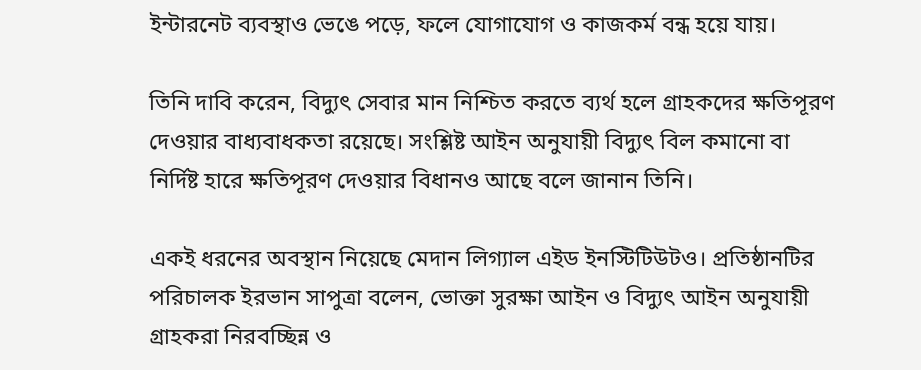ইন্টারনেট ব্যবস্থাও ভেঙে পড়ে, ফলে যোগাযোগ ও কাজকর্ম বন্ধ হয়ে যায়।

তিনি দাবি করেন, বিদ্যুৎ সেবার মান নিশ্চিত করতে ব্যর্থ হলে গ্রাহকদের ক্ষতিপূরণ দেওয়ার বাধ্যবাধকতা রয়েছে। সংশ্লিষ্ট আইন অনুযায়ী বিদ্যুৎ বিল কমানো বা নির্দিষ্ট হারে ক্ষতিপূরণ দেওয়ার বিধানও আছে বলে জানান তিনি।

একই ধরনের অবস্থান নিয়েছে মেদান লিগ্যাল এইড ইনস্টিটিউটও। প্রতিষ্ঠানটির পরিচালক ইরভান সাপুত্রা বলেন, ভোক্তা সুরক্ষা আইন ও বিদ্যুৎ আইন অনুযায়ী গ্রাহকরা নিরবচ্ছিন্ন ও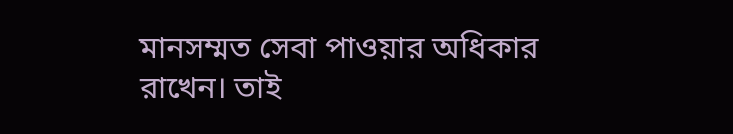মানসম্মত সেবা পাওয়ার অধিকার রাখেন। তাই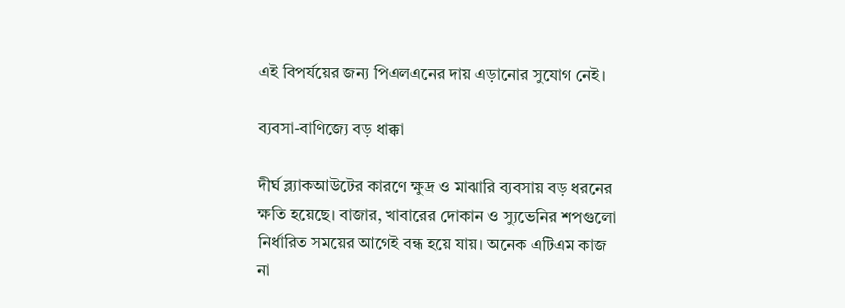এই বিপর্যয়ের জন্য পিএলএনের দায় এড়ানোর সুযোগ নেই।

ব্যবসা-বাণিজ্যে বড় ধাক্কা

দীর্ঘ ব্ল্যাকআউটের কারণে ক্ষুদ্র ও মাঝারি ব্যবসায় বড় ধরনের ক্ষতি হয়েছে। বাজার, খাবারের দোকান ও স্যুভেনির শপগুলো নির্ধারিত সময়ের আগেই বন্ধ হয়ে যায়। অনেক এটিএম কাজ না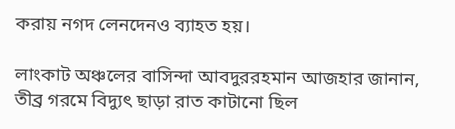করায় নগদ লেনদেনও ব্যাহত হয়।

লাংকাট অঞ্চলের বাসিন্দা আবদুররহমান আজহার জানান, তীব্র গরমে বিদ্যুৎ ছাড়া রাত কাটানো ছিল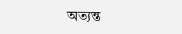অত্যন্ত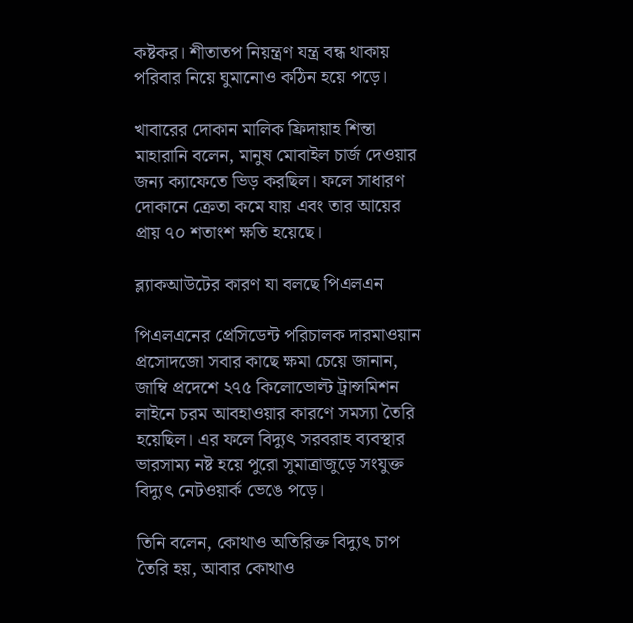কষ্টকর। শীতাতপ নিয়ন্ত্রণ যন্ত্র বন্ধ থাকায় পরিবার নিয়ে ঘুমানোও কঠিন হয়ে পড়ে।

খাবারের দোকান মালিক ফ্রিদায়াহ শিন্তা মাহারানি বলেন, মানুষ মোবাইল চার্জ দেওয়ার জন্য ক্যাফেতে ভিড় করছিল। ফলে সাধারণ দোকানে ক্রেতা কমে যায় এবং তার আয়ের প্রায় ৭০ শতাংশ ক্ষতি হয়েছে।

ব্ল্যাকআউটের কারণ যা বলছে পিএলএন

পিএলএনের প্রেসিডেন্ট পরিচালক দারমাওয়ান প্রসোদজো সবার কাছে ক্ষমা চেয়ে জানান, জাম্বি প্রদেশে ২৭৫ কিলোভোল্ট ট্রান্সমিশন লাইনে চরম আবহাওয়ার কারণে সমস্যা তৈরি হয়েছিল। এর ফলে বিদ্যুৎ সরবরাহ ব্যবস্থার ভারসাম্য নষ্ট হয়ে পুরো সুমাত্রাজুড়ে সংযুক্ত বিদ্যুৎ নেটওয়ার্ক ভেঙে পড়ে।

তিনি বলেন, কোথাও অতিরিক্ত বিদ্যুৎ চাপ তৈরি হয়, আবার কোথাও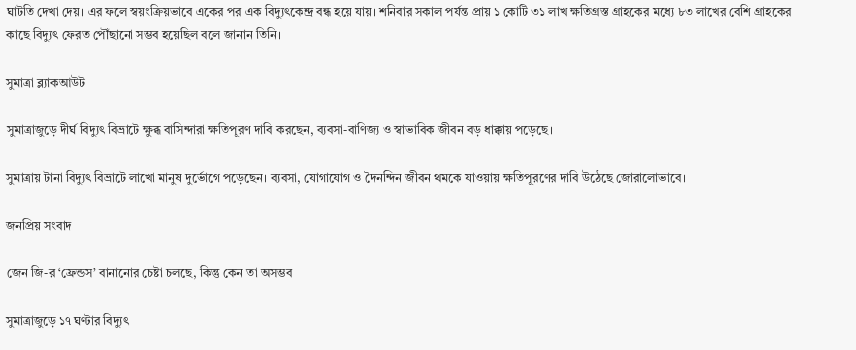ঘাটতি দেখা দেয়। এর ফলে স্বয়ংক্রিয়ভাবে একের পর এক বিদ্যুৎকেন্দ্র বন্ধ হয়ে যায়। শনিবার সকাল পর্যন্ত প্রায় ১ কোটি ৩১ লাখ ক্ষতিগ্রস্ত গ্রাহকের মধ্যে ৮৩ লাখের বেশি গ্রাহকের কাছে বিদ্যুৎ ফেরত পৌঁছানো সম্ভব হয়েছিল বলে জানান তিনি।

সুমাত্রা ব্ল্যাকআউট

সুমাত্রাজুড়ে দীর্ঘ বিদ্যুৎ বিভ্রাটে ক্ষুব্ধ বাসিন্দারা ক্ষতিপূরণ দাবি করছেন, ব্যবসা-বাণিজ্য ও স্বাভাবিক জীবন বড় ধাক্কায় পড়েছে।

সুমাত্রায় টানা বিদ্যুৎ বিভ্রাটে লাখো মানুষ দুর্ভোগে পড়েছেন। ব্যবসা, যোগাযোগ ও দৈনন্দিন জীবন থমকে যাওয়ায় ক্ষতিপূরণের দাবি উঠেছে জোরালোভাবে।

জনপ্রিয় সংবাদ

জেন জি-র ‘ফ্রেন্ডস’ বানানোর চেষ্টা চলছে, কিন্তু কেন তা অসম্ভব

সুমাত্রাজুড়ে ১৭ ঘণ্টার বিদ্যুৎ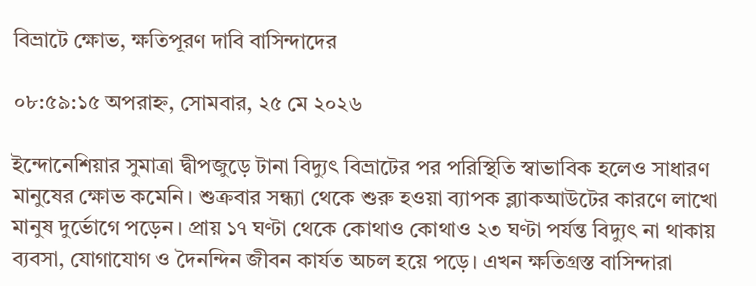বিভ্রাটে ক্ষোভ, ক্ষতিপূরণ দাবি বাসিন্দাদের

০৮:৫৯:১৫ অপরাহ্ন, সোমবার, ২৫ মে ২০২৬

ইন্দোনেশিয়ার সুমাত্রা দ্বীপজুড়ে টানা বিদ্যুৎ বিভ্রাটের পর পরিস্থিতি স্বাভাবিক হলেও সাধারণ মানুষের ক্ষোভ কমেনি। শুক্রবার সন্ধ্যা থেকে শুরু হওয়া ব্যাপক ব্ল্যাকআউটের কারণে লাখো মানুষ দুর্ভোগে পড়েন। প্রায় ১৭ ঘণ্টা থেকে কোথাও কোথাও ২৩ ঘণ্টা পর্যন্ত বিদ্যুৎ না থাকায় ব্যবসা, যোগাযোগ ও দৈনন্দিন জীবন কার্যত অচল হয়ে পড়ে। এখন ক্ষতিগ্রস্ত বাসিন্দারা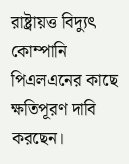রাষ্ট্রায়ত্ত বিদ্যুৎ কোম্পানি পিএলএনের কাছে ক্ষতিপূরণ দাবি করছেন।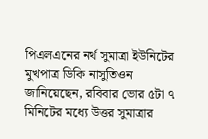পিএলএনের নর্থ সুমাত্রা ইউনিটের মুখপাত্র ডিকি নাসুতিওন জানিয়েছেন, রবিবার ভোর ৫টা ৭ মিনিটের মধ্যে উত্তর সুমাত্রার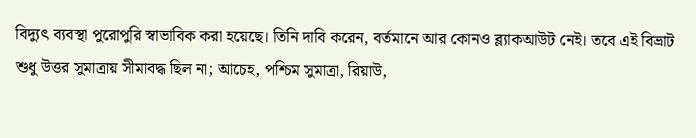বিদ্যুৎ ব্যবস্থা পুরোপুরি স্বাভাবিক করা হয়েছে। তিনি দাবি করেন, বর্তমানে আর কোনও ব্ল্যাকআউট নেই। তবে এই বিভ্রাট শুধু উত্তর সুমাত্রায় সীমাবদ্ধ ছিল না; আচেহ, পশ্চিম সুমাত্রা, রিয়াউ,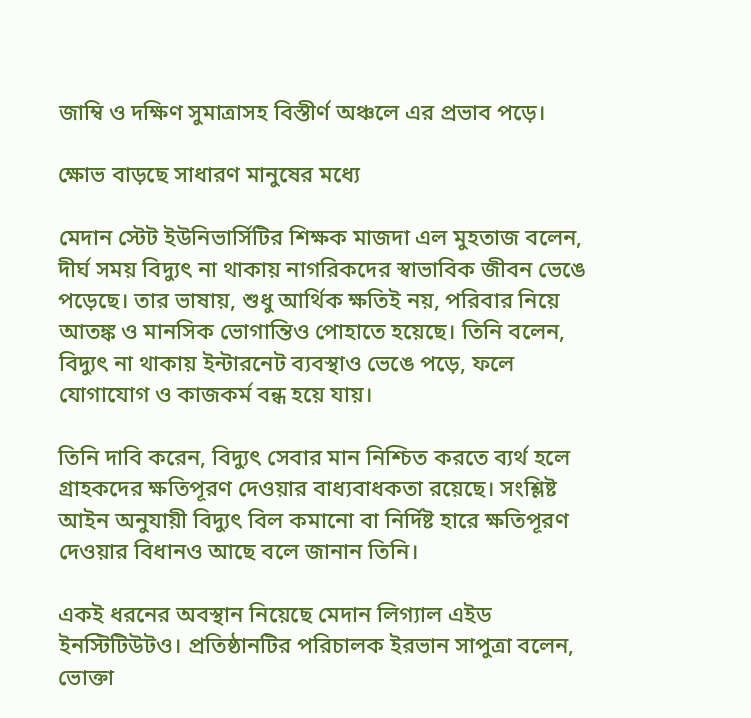জাম্বি ও দক্ষিণ সুমাত্রাসহ বিস্তীর্ণ অঞ্চলে এর প্রভাব পড়ে।

ক্ষোভ বাড়ছে সাধারণ মানুষের মধ্যে

মেদান স্টেট ইউনিভার্সিটির শিক্ষক মাজদা এল মুহতাজ বলেন, দীর্ঘ সময় বিদ্যুৎ না থাকায় নাগরিকদের স্বাভাবিক জীবন ভেঙে পড়েছে। তার ভাষায়, শুধু আর্থিক ক্ষতিই নয়, পরিবার নিয়ে আতঙ্ক ও মানসিক ভোগান্তিও পোহাতে হয়েছে। তিনি বলেন, বিদ্যুৎ না থাকায় ইন্টারনেট ব্যবস্থাও ভেঙে পড়ে, ফলে যোগাযোগ ও কাজকর্ম বন্ধ হয়ে যায়।

তিনি দাবি করেন, বিদ্যুৎ সেবার মান নিশ্চিত করতে ব্যর্থ হলে গ্রাহকদের ক্ষতিপূরণ দেওয়ার বাধ্যবাধকতা রয়েছে। সংশ্লিষ্ট আইন অনুযায়ী বিদ্যুৎ বিল কমানো বা নির্দিষ্ট হারে ক্ষতিপূরণ দেওয়ার বিধানও আছে বলে জানান তিনি।

একই ধরনের অবস্থান নিয়েছে মেদান লিগ্যাল এইড ইনস্টিটিউটও। প্রতিষ্ঠানটির পরিচালক ইরভান সাপুত্রা বলেন, ভোক্তা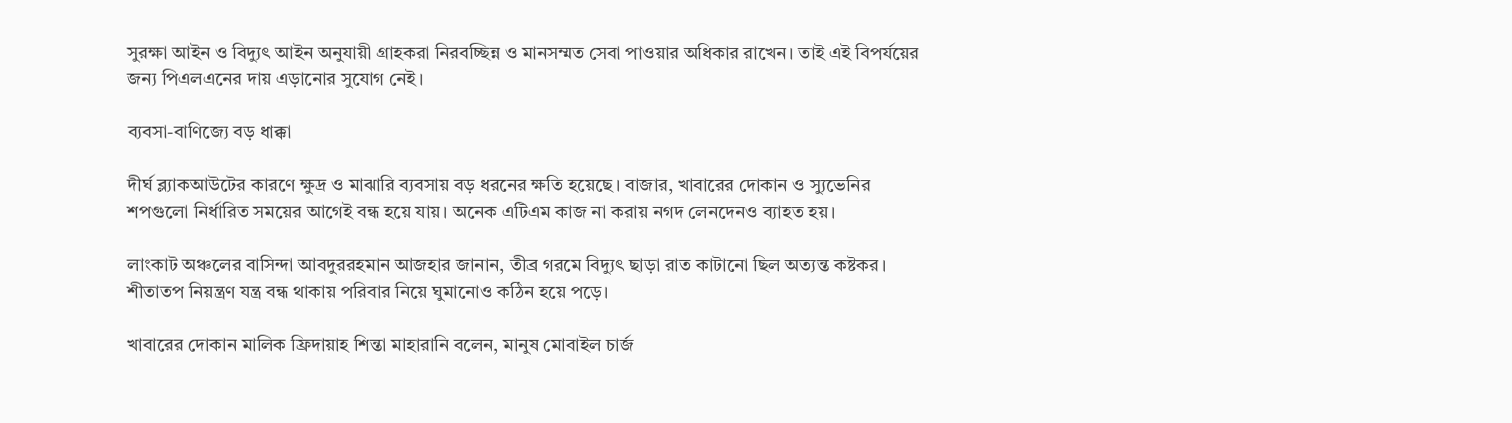সুরক্ষা আইন ও বিদ্যুৎ আইন অনুযায়ী গ্রাহকরা নিরবচ্ছিন্ন ও মানসম্মত সেবা পাওয়ার অধিকার রাখেন। তাই এই বিপর্যয়ের জন্য পিএলএনের দায় এড়ানোর সুযোগ নেই।

ব্যবসা-বাণিজ্যে বড় ধাক্কা

দীর্ঘ ব্ল্যাকআউটের কারণে ক্ষুদ্র ও মাঝারি ব্যবসায় বড় ধরনের ক্ষতি হয়েছে। বাজার, খাবারের দোকান ও স্যুভেনির শপগুলো নির্ধারিত সময়ের আগেই বন্ধ হয়ে যায়। অনেক এটিএম কাজ না করায় নগদ লেনদেনও ব্যাহত হয়।

লাংকাট অঞ্চলের বাসিন্দা আবদুররহমান আজহার জানান, তীব্র গরমে বিদ্যুৎ ছাড়া রাত কাটানো ছিল অত্যন্ত কষ্টকর। শীতাতপ নিয়ন্ত্রণ যন্ত্র বন্ধ থাকায় পরিবার নিয়ে ঘুমানোও কঠিন হয়ে পড়ে।

খাবারের দোকান মালিক ফ্রিদায়াহ শিন্তা মাহারানি বলেন, মানুষ মোবাইল চার্জ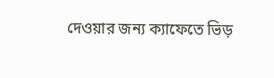দেওয়ার জন্য ক্যাফেতে ভিড়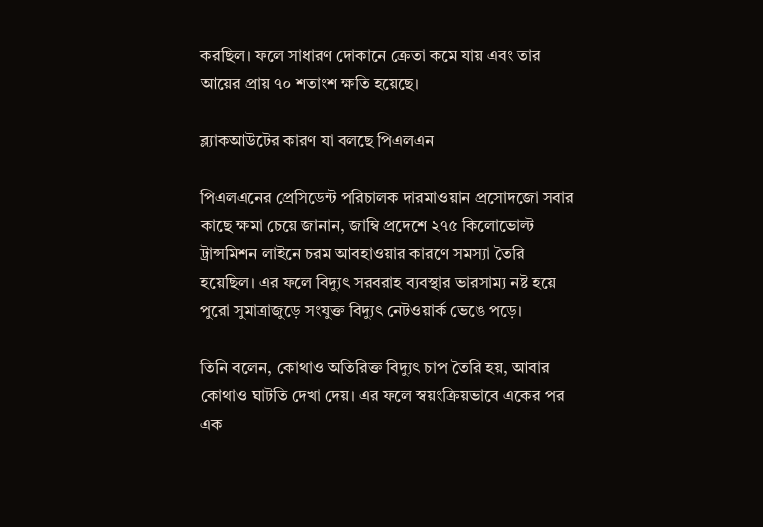করছিল। ফলে সাধারণ দোকানে ক্রেতা কমে যায় এবং তার আয়ের প্রায় ৭০ শতাংশ ক্ষতি হয়েছে।

ব্ল্যাকআউটের কারণ যা বলছে পিএলএন

পিএলএনের প্রেসিডেন্ট পরিচালক দারমাওয়ান প্রসোদজো সবার কাছে ক্ষমা চেয়ে জানান, জাম্বি প্রদেশে ২৭৫ কিলোভোল্ট ট্রান্সমিশন লাইনে চরম আবহাওয়ার কারণে সমস্যা তৈরি হয়েছিল। এর ফলে বিদ্যুৎ সরবরাহ ব্যবস্থার ভারসাম্য নষ্ট হয়ে পুরো সুমাত্রাজুড়ে সংযুক্ত বিদ্যুৎ নেটওয়ার্ক ভেঙে পড়ে।

তিনি বলেন, কোথাও অতিরিক্ত বিদ্যুৎ চাপ তৈরি হয়, আবার কোথাও ঘাটতি দেখা দেয়। এর ফলে স্বয়ংক্রিয়ভাবে একের পর এক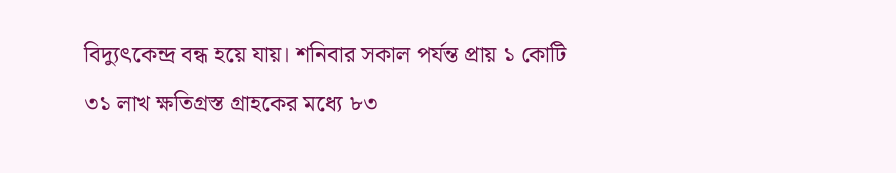বিদ্যুৎকেন্দ্র বন্ধ হয়ে যায়। শনিবার সকাল পর্যন্ত প্রায় ১ কোটি ৩১ লাখ ক্ষতিগ্রস্ত গ্রাহকের মধ্যে ৮৩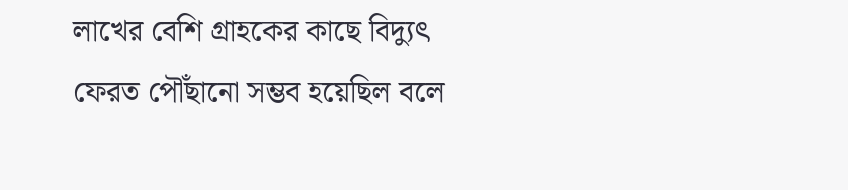লাখের বেশি গ্রাহকের কাছে বিদ্যুৎ ফেরত পৌঁছানো সম্ভব হয়েছিল বলে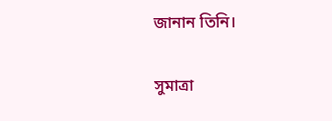জানান তিনি।

সুমাত্রা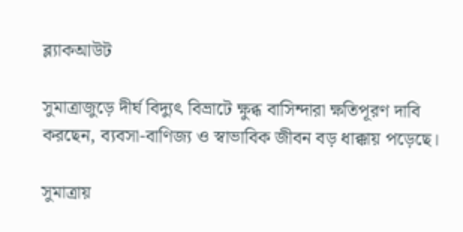ব্ল্যাকআউট

সুমাত্রাজুড়ে দীর্ঘ বিদ্যুৎ বিভ্রাটে ক্ষুব্ধ বাসিন্দারা ক্ষতিপূরণ দাবি করছেন, ব্যবসা-বাণিজ্য ও স্বাভাবিক জীবন বড় ধাক্কায় পড়েছে।

সুমাত্রায়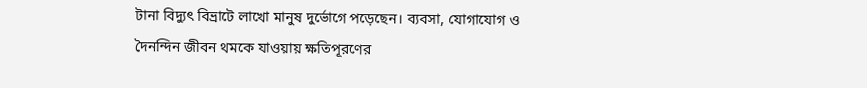টানা বিদ্যুৎ বিভ্রাটে লাখো মানুষ দুর্ভোগে পড়েছেন। ব্যবসা, যোগাযোগ ও দৈনন্দিন জীবন থমকে যাওয়ায় ক্ষতিপূরণের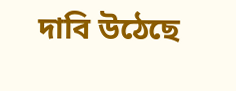দাবি উঠেছে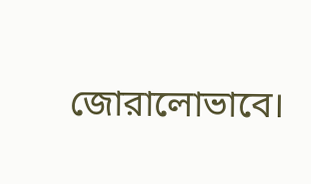জোরালোভাবে।